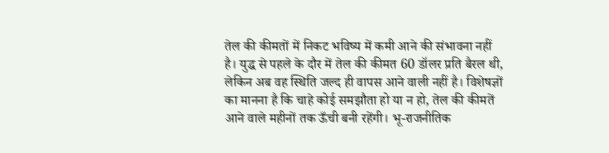तेल की कीमतों में निकट भविष्य में कमी आने की संभावना नहीं है। युद्ध से पहले के दौर में तेल की कीमत 60 डॉलर प्रति बैरल थी, लेकिन अब वह स्थिति जल्द ही वापस आने वाली नहीं है। विशेषज्ञों का मानना है कि चाहे कोई समझौता हो या न हो, तेल की कीमतें आने वाले महीनों तक ऊँची बनी रहेंगी। भू-राजनीतिक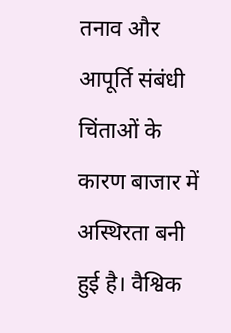तनाव और आपूर्ति संबंधी चिंताओं के कारण बाजार में अस्थिरता बनी हुई है। वैश्विक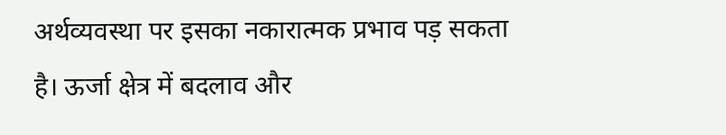अर्थव्यवस्था पर इसका नकारात्मक प्रभाव पड़ सकता है। ऊर्जा क्षेत्र में बदलाव और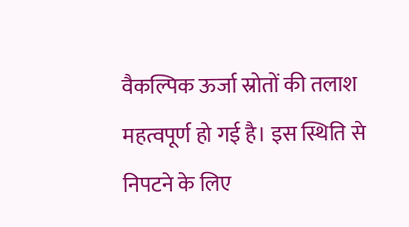वैकल्पिक ऊर्जा स्रोतों की तलाश महत्वपूर्ण हो गई है। इस स्थिति से निपटने के लिए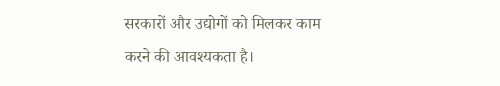सरकारों और उद्योगों को मिलकर काम करने की आवश्यकता है।